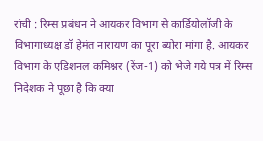रांची : रिम्स प्रबंधन ने आयकर विभाग से कार्डियोलॉजी के विभागाध्यक्ष डॉ हेमंत नारायण का पूरा ब्योरा मांगा है. आयकर विभाग के एडिशनल कमिश्नर (रेंज-1) को भेजे गये पत्र में रिम्स निदेशक ने पूछा है कि क्या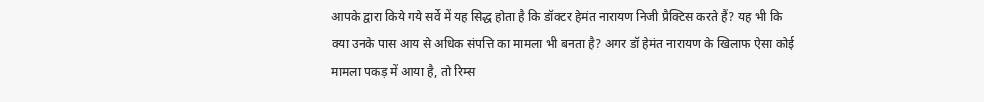आपके द्वारा किये गये सर्वे में यह सिद्ध होता है कि डॉक्टर हेमंत नारायण निजी प्रैक्टिस करते हैं? यह भी कि क्या उनके पास आय से अधिक संपत्ति का मामला भी बनता है? अगर डॉ हेमंत नारायण के खिलाफ ऐसा कोई मामला पकड़ में आया है, तो रिम्स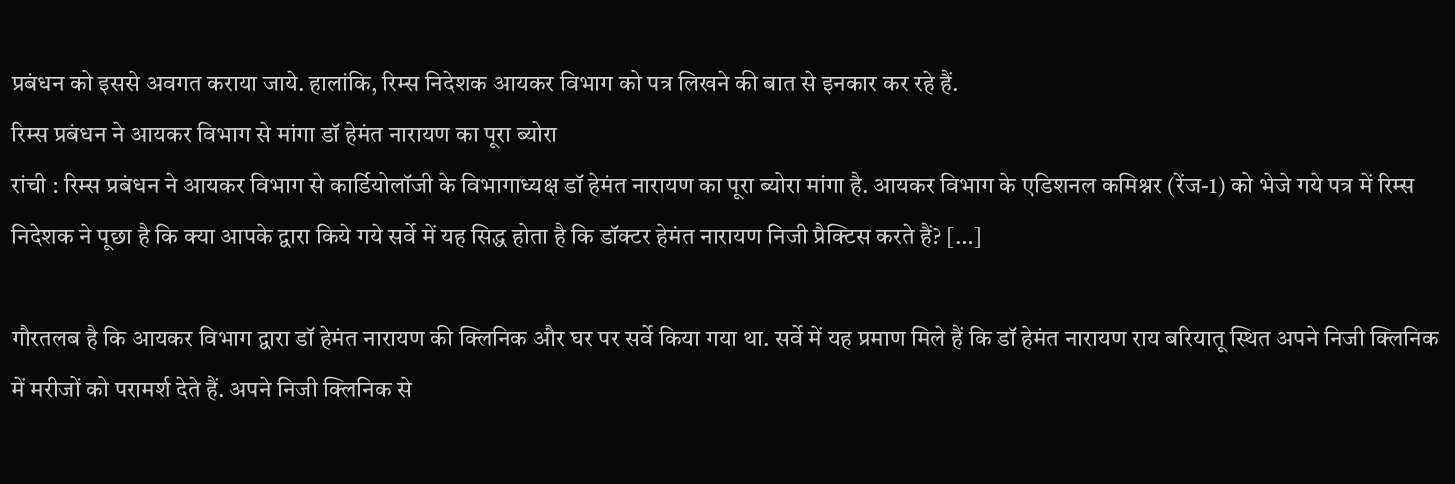प्रबंधन को इससे अवगत कराया जाये. हालांकि, रिम्स निदेशक आयकर विभाग को पत्र लिखने की बात से इनकार कर रहे हैं.
रिम्स प्रबंधन ने आयकर विभाग से मांगा डॉ हेमंत नारायण का पूरा ब्योरा
रांची : रिम्स प्रबंधन ने आयकर विभाग से कार्डियोलॉजी के विभागाध्यक्ष डॉ हेमंत नारायण का पूरा ब्योरा मांगा है. आयकर विभाग के एडिशनल कमिश्नर (रेंज-1) को भेजे गये पत्र में रिम्स निदेशक ने पूछा है कि क्या आपके द्वारा किये गये सर्वे में यह सिद्ध होता है कि डॉक्टर हेमंत नारायण निजी प्रैक्टिस करते हैं? […]

गौरतलब है कि आयकर विभाग द्वारा डॉ हेमंत नारायण की क्लिनिक और घर पर सर्वे किया गया था. सर्वे में यह प्रमाण मिले हैं कि डॉ हेमंत नारायण राय बरियातू स्थित अपने निजी क्लिनिक में मरीजों को परामर्श देते हैं. अपने निजी क्लिनिक से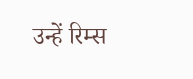उन्हें रिम्स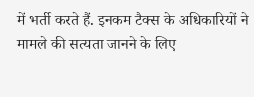में भर्ती करते हैं. इनकम टैक्स के अधिकारियों ने मामले की सत्यता जानने के लिए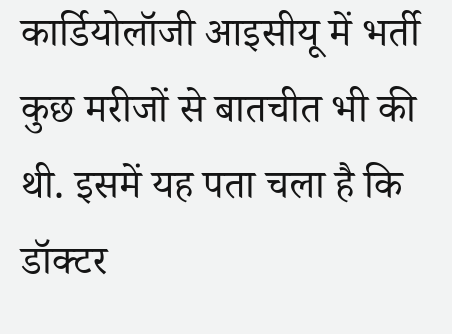कार्डियोलॉजी आइसीयू में भर्ती कुछ मरीजों से बातचीत भी की थी. इसमें यह पता चला है कि डॉक्टर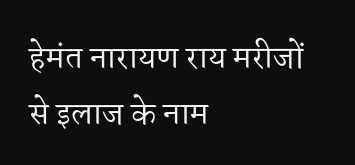हेमंत नारायण राय मरीजों से इलाज के नाम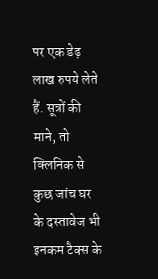पर एक डेढ़ लाख रुपये लेते हैं. सूत्रों की माने, तो क्लिनिक से कुछ जांच घर के दस्तावेज भी इनकम टैक्स के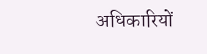अधिकारियों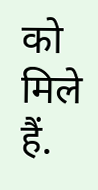को मिले हैं.